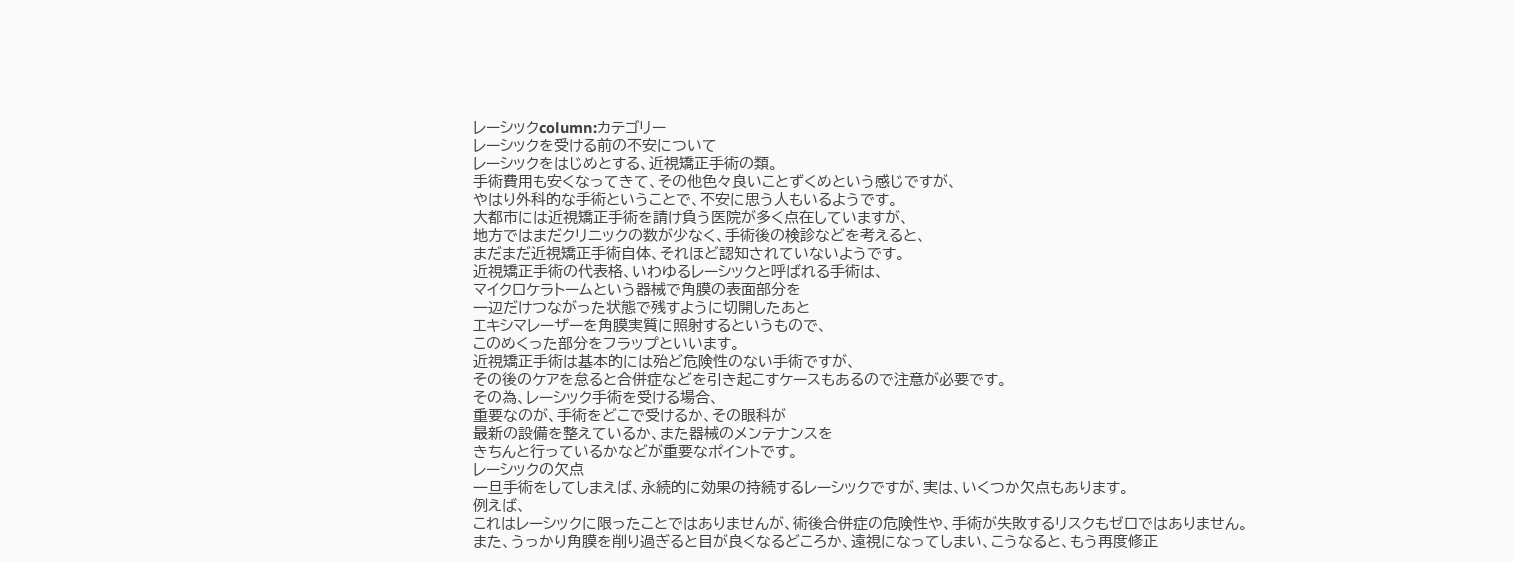レーシックcolumn:カテゴリー
レーシックを受ける前の不安について
レーシックをはじめとする、近視矯正手術の類。
手術費用も安くなってきて、その他色々良いことずくめという感じですが、
やはり外科的な手術ということで、不安に思う人もいるようです。
大都市には近視矯正手術を請け負う医院が多く点在していますが、
地方ではまだクリニックの数が少なく、手術後の検診などを考えると、
まだまだ近視矯正手術自体、それほど認知されていないようです。
近視矯正手術の代表格、いわゆるレーシックと呼ばれる手術は、
マイクロケラトームという器械で角膜の表面部分を
一辺だけつながった状態で残すように切開したあと
エキシマレーザーを角膜実質に照射するというもので、
このめくった部分をフラップといいます。
近視矯正手術は基本的には殆ど危険性のない手術ですが、
その後のケアを怠ると合併症などを引き起こすケースもあるので注意が必要です。
その為、レーシック手術を受ける場合、
重要なのが、手術をどこで受けるか、その眼科が
最新の設備を整えているか、また器械のメンテナンスを
きちんと行っているかなどが重要なポイントです。
レーシックの欠点
一旦手術をしてしまえば、永続的に効果の持続するレーシックですが、実は、いくつか欠点もあります。
例えば、
これはレーシックに限ったことではありませんが、術後合併症の危険性や、手術が失敗するリスクもゼロではありません。
また、うっかり角膜を削り過ぎると目が良くなるどころか、遠視になってしまい、こうなると、もう再度修正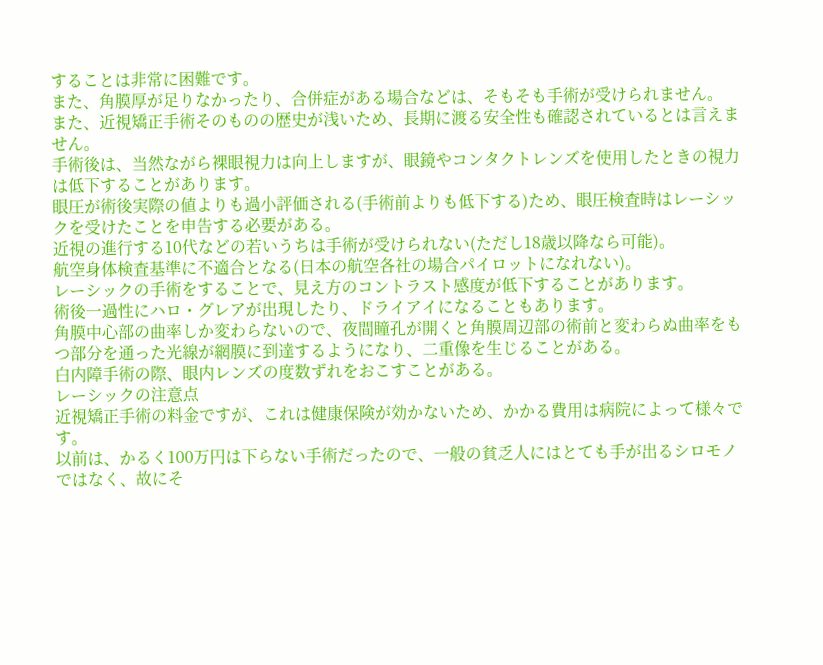することは非常に困難です。
また、角膜厚が足りなかったり、合併症がある場合などは、そもそも手術が受けられません。
また、近視矯正手術そのものの歴史が浅いため、長期に渡る安全性も確認されているとは言えません。
手術後は、当然ながら裸眼視力は向上しますが、眼鏡やコンタクトレンズを使用したときの視力は低下することがあります。
眼圧が術後実際の値よりも過小評価される(手術前よりも低下する)ため、眼圧検査時はレーシックを受けたことを申告する必要がある。
近視の進行する10代などの若いうちは手術が受けられない(ただし18歳以降なら可能)。
航空身体検査基準に不適合となる(日本の航空各社の場合パイロットになれない)。
レーシックの手術をすることで、見え方のコントラスト感度が低下することがあります。
術後一過性にハロ・グレアが出現したり、ドライアイになることもあります。
角膜中心部の曲率しか変わらないので、夜間瞳孔が開くと角膜周辺部の術前と変わらぬ曲率をもつ部分を通った光線が網膜に到達するようになり、二重像を生じることがある。
白内障手術の際、眼内レンズの度数ずれをおこすことがある。
レーシックの注意点
近視矯正手術の料金ですが、これは健康保険が効かないため、かかる費用は病院によって様々です。
以前は、かるく100万円は下らない手術だったので、一般の貧乏人にはとても手が出るシロモノではなく、故にそ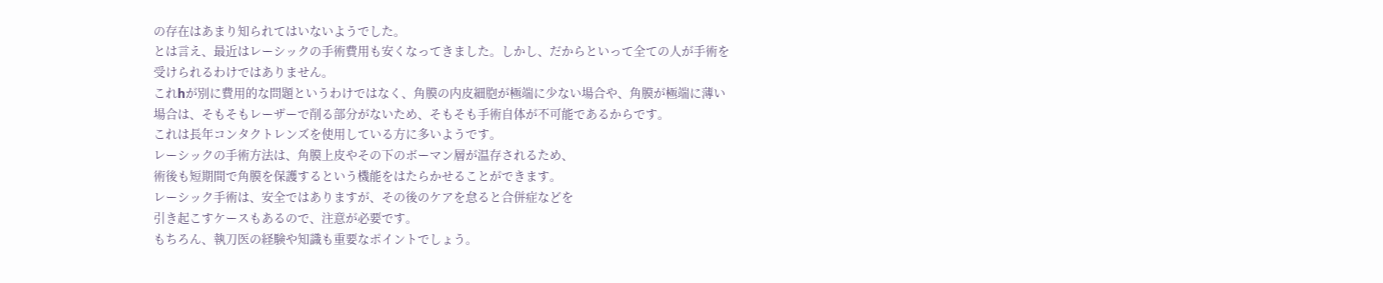の存在はあまり知られてはいないようでした。
とは言え、最近はレーシックの手術費用も安くなってきました。しかし、だからといって全ての人が手術を受けられるわけではありません。
これhが別に費用的な問題というわけではなく、角膜の内皮細胞が極端に少ない場合や、角膜が極端に薄い場合は、そもそもレーザーで削る部分がないため、そもそも手術自体が不可能であるからです。
これは長年コンタクトレンズを使用している方に多いようです。
レーシックの手術方法は、角膜上皮やその下のボーマン層が温存されるため、
術後も短期間で角膜を保護するという機能をはたらかせることができます。
レーシック手術は、安全ではありますが、その後のケアを怠ると合併症などを
引き起こすケースもあるので、注意が必要です。
もちろん、執刀医の経験や知識も重要なポイントでしょう。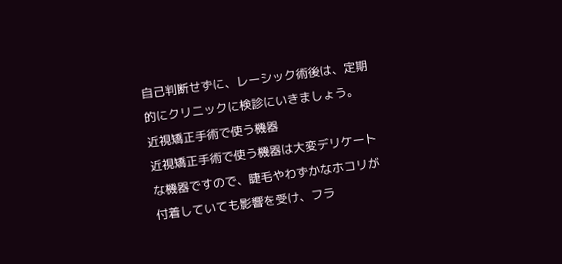自己判断せずに、レーシック術後は、定期的にクリニックに検診にいきましょう。
近視矯正手術で使う機器
近視矯正手術で使う機器は大変デリケートな機器ですので、睫毛やわずかなホコリが付着していても影響を受け、フラ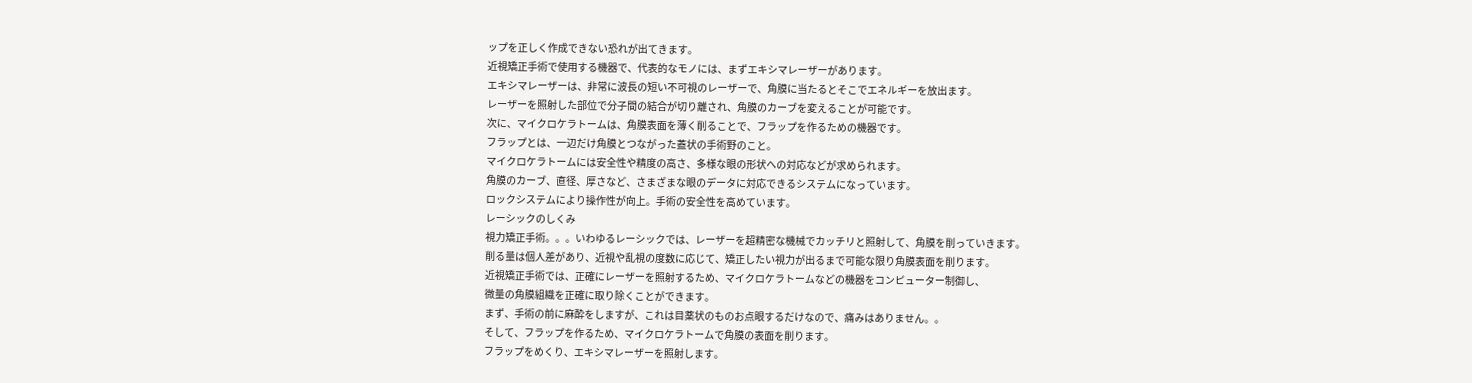ップを正しく作成できない恐れが出てきます。
近視矯正手術で使用する機器で、代表的なモノには、まずエキシマレーザーがあります。
エキシマレーザーは、非常に波長の短い不可視のレーザーで、角膜に当たるとそこでエネルギーを放出ます。
レーザーを照射した部位で分子間の結合が切り離され、角膜のカーブを変えることが可能です。
次に、マイクロケラトームは、角膜表面を薄く削ることで、フラップを作るための機器です。
フラップとは、一辺だけ角膜とつながった蓋状の手術野のこと。
マイクロケラトームには安全性や精度の高さ、多様な眼の形状への対応などが求められます。
角膜のカーブ、直径、厚さなど、さまざまな眼のデータに対応できるシステムになっています。
ロックシステムにより操作性が向上。手術の安全性を高めています。
レーシックのしくみ
視力矯正手術。。。いわゆるレーシックでは、レーザーを超精密な機械でカッチリと照射して、角膜を削っていきます。
削る量は個人差があり、近視や乱視の度数に応じて、矯正したい視力が出るまで可能な限り角膜表面を削ります。
近視矯正手術では、正確にレーザーを照射するため、マイクロケラトームなどの機器をコンピューター制御し、
微量の角膜組織を正確に取り除くことができます。
まず、手術の前に麻酔をしますが、これは目薬状のものお点眼するだけなので、痛みはありません。。
そして、フラップを作るため、マイクロケラトームで角膜の表面を削ります。
フラップをめくり、エキシマレーザーを照射します。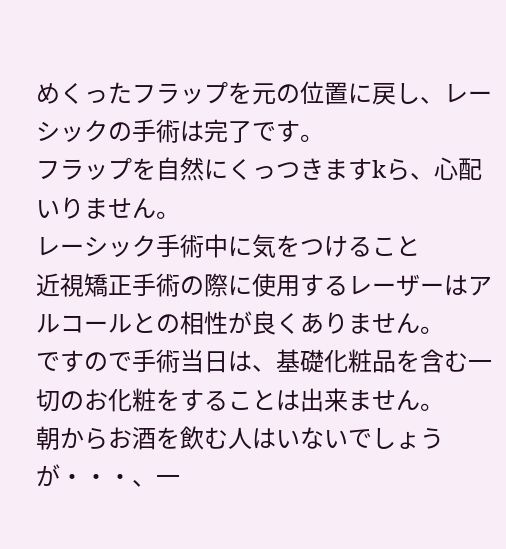めくったフラップを元の位置に戻し、レーシックの手術は完了です。
フラップを自然にくっつきますkら、心配いりません。
レーシック手術中に気をつけること
近視矯正手術の際に使用するレーザーはアルコールとの相性が良くありません。
ですので手術当日は、基礎化粧品を含む一切のお化粧をすることは出来ません。
朝からお酒を飲む人はいないでしょうが・・・、一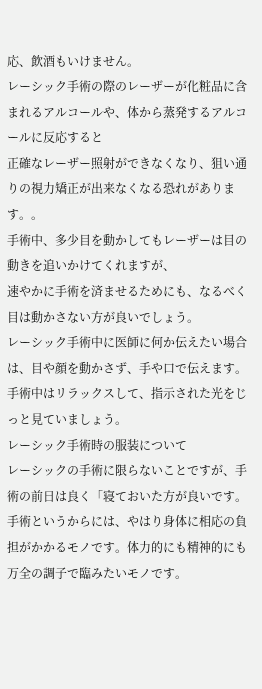応、飲酒もいけません。
レーシック手術の際のレーザーが化粧品に含まれるアルコールや、体から蒸発するアルコールに反応すると
正確なレーザー照射ができなくなり、狙い通りの視力矯正が出来なくなる恐れがあります。。
手術中、多少目を動かしてもレーザーは目の動きを追いかけてくれますが、
速やかに手術を済ませるためにも、なるべく目は動かさない方が良いでしょう。
レーシック手術中に医師に何か伝えたい場合は、目や顔を動かさず、手や口で伝えます。
手術中はリラックスして、指示された光をじっと見ていましょう。
レーシック手術時の服装について
レーシックの手術に限らないことですが、手術の前日は良く「寝ておいた方が良いです。
手術というからには、やはり身体に相応の負担がかかるモノです。体力的にも精神的にも万全の調子で臨みたいモノです。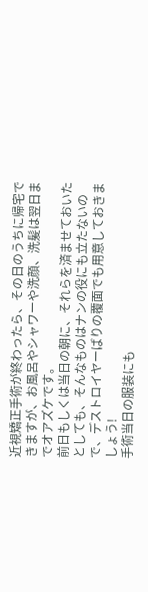近視矯正手術が終わったら、その日のうちに帰宅できますが、お風呂やシャワーや洗顔、洗髪は翌日までオアズケです。
前日もしくは当日の朝に、それらを済ませておいたとしても、そんなものはナンの役にも立たないので、デストロイヤーばりの覆面でも用意しておきましょう!
手術当日の服装にも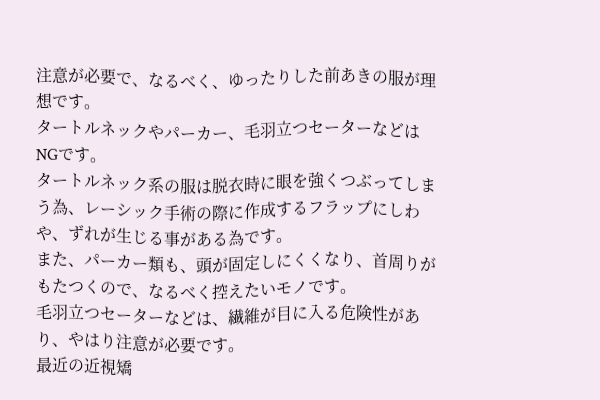注意が必要で、なるべく、ゆったりした前あきの服が理想です。
タートルネックやパーカー、毛羽立つセーターなどはNGです。
タートルネック系の服は脱衣時に眼を強くつぶってしまう為、レーシック手術の際に作成するフラップにしわや、ずれが生じる事がある為です。
また、パーカー類も、頭が固定しにくくなり、首周りがもたつくので、なるべく控えたいモノです。
毛羽立つセーターなどは、繊維が目に入る危険性があり、やはり注意が必要です。
最近の近視矯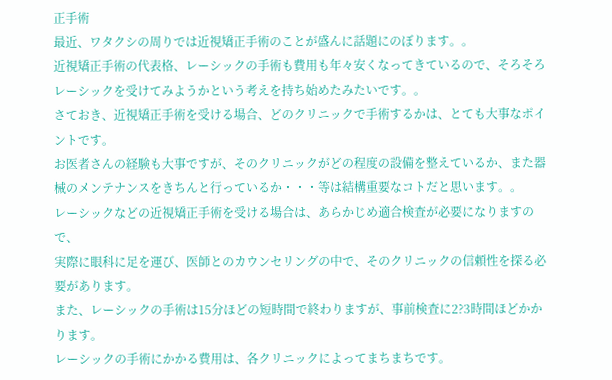正手術
最近、ワタクシの周りでは近視矯正手術のことが盛んに話題にのぼります。。
近視矯正手術の代表格、レーシックの手術も費用も年々安くなってきているので、そろそろレーシックを受けてみようかという考えを持ち始めたみたいです。。
さておき、近視矯正手術を受ける場合、どのクリニックで手術するかは、とても大事なポイントです。
お医者さんの経験も大事ですが、そのクリニックがどの程度の設備を整えているか、また器械のメンテナンスをきちんと行っているか・・・等は結構重要なコトだと思います。。
レーシックなどの近視矯正手術を受ける場合は、あらかじめ適合検査が必要になりますので、
実際に眼科に足を運び、医師とのカウンセリングの中で、そのクリニックの信頼性を探る必要があります。
また、レーシックの手術は15分ほどの短時間で終わりますが、事前検査に2?3時間ほどかかります。
レーシックの手術にかかる費用は、各クリニックによってまちまちです。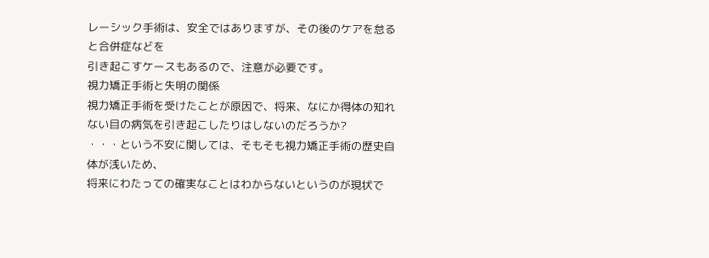レーシック手術は、安全ではありますが、その後のケアを怠ると合併症などを
引き起こすケースもあるので、注意が必要です。
視力矯正手術と失明の関係
視力矯正手術を受けたことが原因で、将来、なにか得体の知れない目の病気を引き起こしたりはしないのだろうか?
・・・という不安に関しては、そもそも視力矯正手術の歴史自体が浅いため、
将来にわたっての確実なことはわからないというのが現状で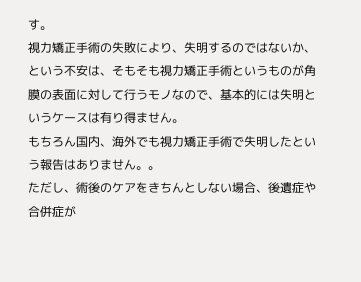す。
視力矯正手術の失敗により、失明するのではないか、という不安は、そもそも視力矯正手術というものが角膜の表面に対して行うモノなので、基本的には失明というケースは有り得ません。
もちろん国内、海外でも視力矯正手術で失明したという報告はありません。。
ただし、術後のケアをきちんとしない場合、後遺症や合併症が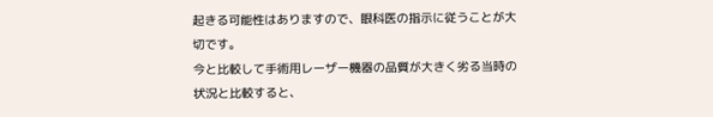起きる可能性はありますので、眼科医の指示に従うことが大切です。
今と比較して手術用レーザー機器の品質が大きく劣る当時の状況と比較すると、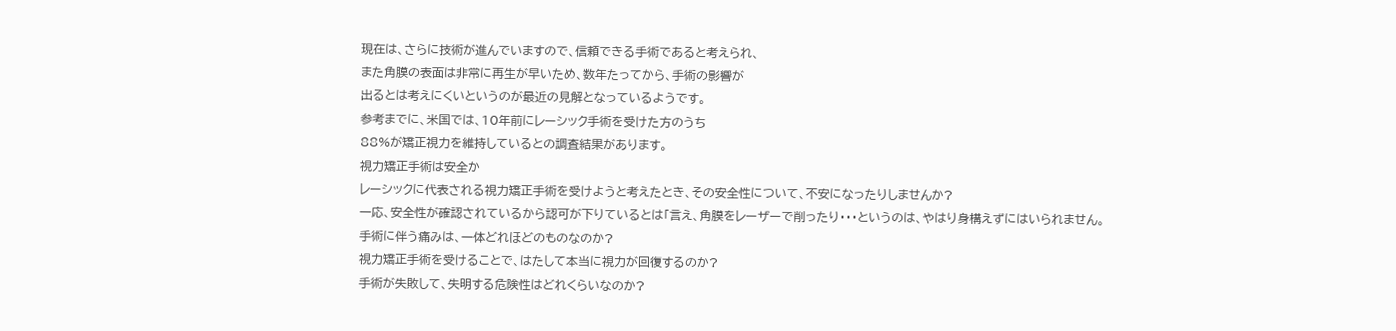現在は、さらに技術が進んでいますので、信頼できる手術であると考えられ、
また角膜の表面は非常に再生が早いため、数年たってから、手術の影響が
出るとは考えにくいというのが最近の見解となっているようです。
参考までに、米国では、10年前にレーシック手術を受けた方のうち
88%が矯正視力を維持しているとの調査結果があります。
視力矯正手術は安全か
レーシックに代表される視力矯正手術を受けようと考えたとき、その安全性について、不安になったりしませんか?
一応、安全性が確認されているから認可が下りているとは「言え、角膜をレーザーで削ったり・・・というのは、やはり身構えずにはいられません。
手術に伴う痛みは、一体どれほどのものなのか?
視力矯正手術を受けることで、はたして本当に視力が回復するのか?
手術が失敗して、失明する危険性はどれくらいなのか?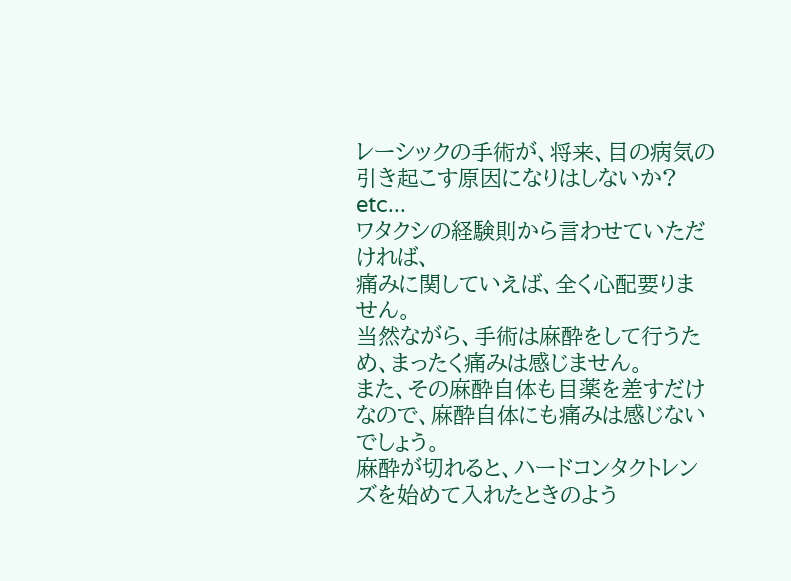レーシックの手術が、将来、目の病気の引き起こす原因になりはしないか?
etc...
ワタクシの経験則から言わせていただければ、
痛みに関していえば、全く心配要りません。
当然ながら、手術は麻酔をして行うため、まったく痛みは感じません。
また、その麻酔自体も目薬を差すだけなので、麻酔自体にも痛みは感じないでしょう。
麻酔が切れると、ハードコンタクトレンズを始めて入れたときのよう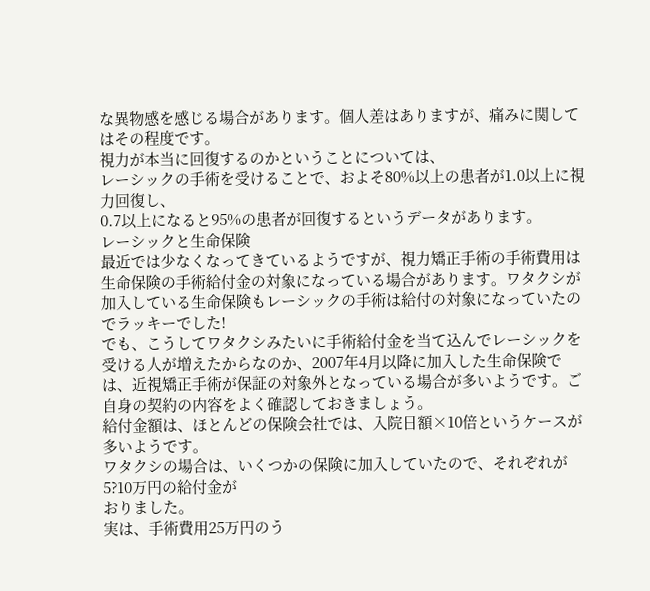な異物感を感じる場合があります。個人差はありますが、痛みに関してはその程度です。
視力が本当に回復するのかということについては、
レーシックの手術を受けることで、およそ80%以上の患者が1.0以上に視力回復し、
0.7以上になると95%の患者が回復するというデータがあります。
レーシックと生命保険
最近では少なくなってきているようですが、視力矯正手術の手術費用は生命保険の手術給付金の対象になっている場合があります。ワタクシが加入している生命保険もレーシックの手術は給付の対象になっていたのでラッキーでした!
でも、こうしてワタクシみたいに手術給付金を当て込んでレーシックを受ける人が増えたからなのか、2007年4月以降に加入した生命保険では、近視矯正手術が保証の対象外となっている場合が多いようです。ご自身の契約の内容をよく確認しておきましょう。
給付金額は、ほとんどの保険会社では、入院日額×10倍というケースが多いようです。
ワタクシの場合は、いくつかの保険に加入していたので、それぞれが5?10万円の給付金が
おりました。
実は、手術費用25万円のう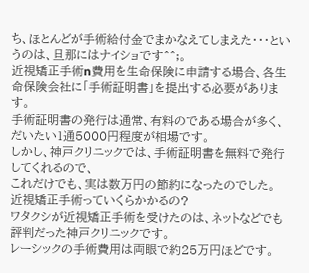ち、ほとんどが手術給付金でまかなえてしまえた・・・というのは、旦那にはナイショです^^;。
近視矯正手術n費用を生命保険に申請する場合、各生命保険会社に「手術証明書」を提出する必要があります。
手術証明書の発行は通常、有料のである場合が多く、だいたい1通5000円程度が相場です。
しかし、神戸クリニックでは、手術証明書を無料で発行してくれるので、
これだけでも、実は数万円の節約になったのでした。
近視矯正手術っていくらかかるの?
ワタクシが近視矯正手術を受けたのは、ネットなどでも評判だった神戸クリニックです。
レーシックの手術費用は両眼で約25万円ほどです。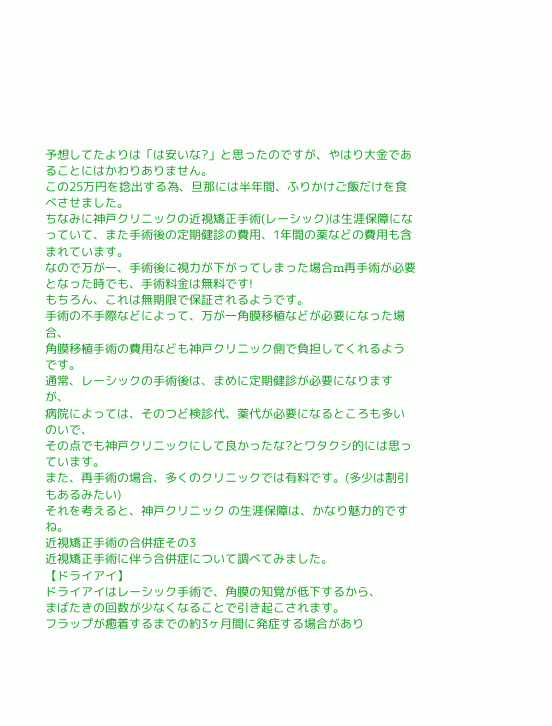予想してたよりは「は安いな?」と思ったのですが、やはり大金であることにはかわりありません。
この25万円を捻出する為、旦那には半年間、ふりかけご飯だけを食べさせました。
ちなみに神戸クリニックの近視矯正手術(レーシック)は生涯保障になっていて、また手術後の定期健診の費用、1年間の薬などの費用も含まれています。
なので万が一、手術後に視力が下がってしまった場合m再手術が必要となった時でも、手術料金は無料です!
もちろん、これは無期限で保証されるようです。
手術の不手際などによって、万が一角膜移植などが必要になった場合、
角膜移植手術の費用なども神戸クリニック側で負担してくれるようです。
通常、レーシックの手術後は、まめに定期健診が必要になりますが、
病院によっては、そのつど検診代、薬代が必要になるところも多いのいで、
その点でも神戸クリニックにして良かったな?とワタクシ的には思っています。
また、再手術の場合、多くのクリニックでは有料です。(多少は割引もあるみたい)
それを考えると、神戸クリニック の生涯保障は、かなり魅力的ですね。
近視矯正手術の合併症その3
近視矯正手術に伴う合併症について調べてみました。
【ドライアイ】
ドライアイはレーシック手術で、角膜の知覚が低下するから、
まばたきの回数が少なくなることで引き起こされます。
フラップが癒着するまでの約3ヶ月間に発症する場合があり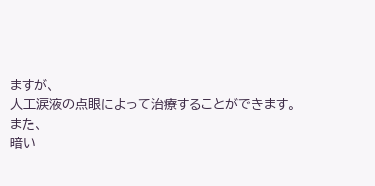ますが、
人工涙液の点眼によって治療することができます。
また、
暗い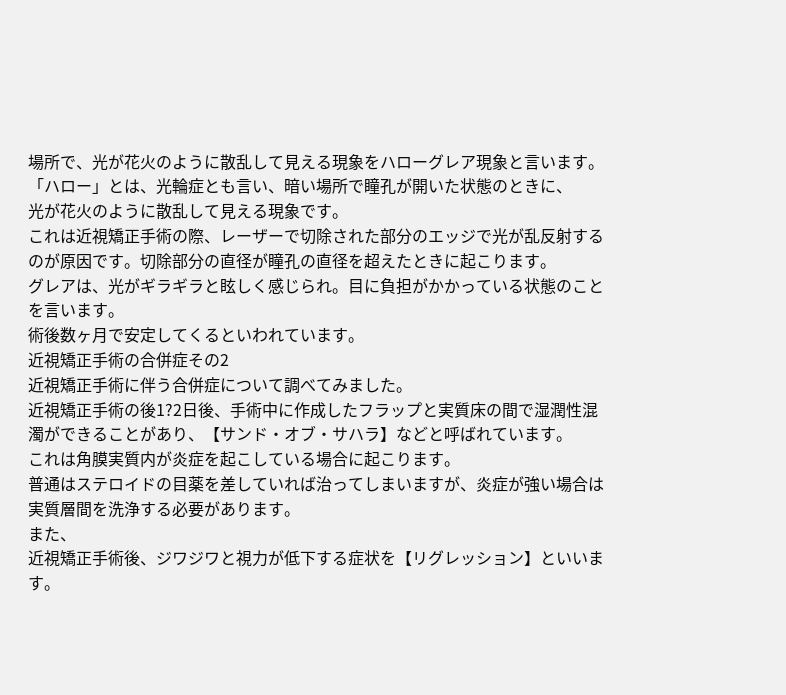場所で、光が花火のように散乱して見える現象をハローグレア現象と言います。
「ハロー」とは、光輪症とも言い、暗い場所で瞳孔が開いた状態のときに、
光が花火のように散乱して見える現象です。
これは近視矯正手術の際、レーザーで切除された部分のエッジで光が乱反射するのが原因です。切除部分の直径が瞳孔の直径を超えたときに起こります。
グレアは、光がギラギラと眩しく感じられ。目に負担がかかっている状態のことを言います。
術後数ヶ月で安定してくるといわれています。
近視矯正手術の合併症その2
近視矯正手術に伴う合併症について調べてみました。
近視矯正手術の後1?2日後、手術中に作成したフラップと実質床の間で湿潤性混濁ができることがあり、【サンド・オブ・サハラ】などと呼ばれています。
これは角膜実質内が炎症を起こしている場合に起こります。
普通はステロイドの目薬を差していれば治ってしまいますが、炎症が強い場合は実質層間を洗浄する必要があります。
また、
近視矯正手術後、ジワジワと視力が低下する症状を【リグレッション】といいます。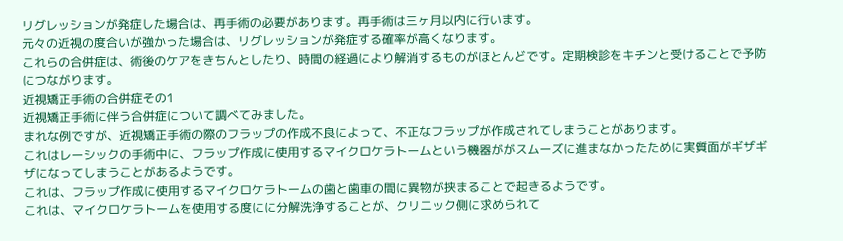リグレッションが発症した場合は、再手術の必要があります。再手術は三ヶ月以内に行います。
元々の近視の度合いが強かった場合は、リグレッションが発症する確率が高くなります。
これらの合併症は、術後のケアをきちんとしたり、時間の経過により解消するものがほとんどです。定期検診をキチンと受けることで予防につながります。
近視矯正手術の合併症その1
近視矯正手術に伴う合併症について調べてみました。
まれな例ですが、近視矯正手術の際のフラップの作成不良によって、不正なフラップが作成されてしまうことがあります。
これはレーシックの手術中に、フラップ作成に使用するマイクロケラトームという機器ががスムーズに進まなかったために実質面がギザギザになってしまうことがあるようです。
これは、フラップ作成に使用するマイクロケラトームの歯と歯車の間に異物が挟まることで起きるようです。
これは、マイクロケラトームを使用する度にに分解洗浄することが、クリニック側に求められて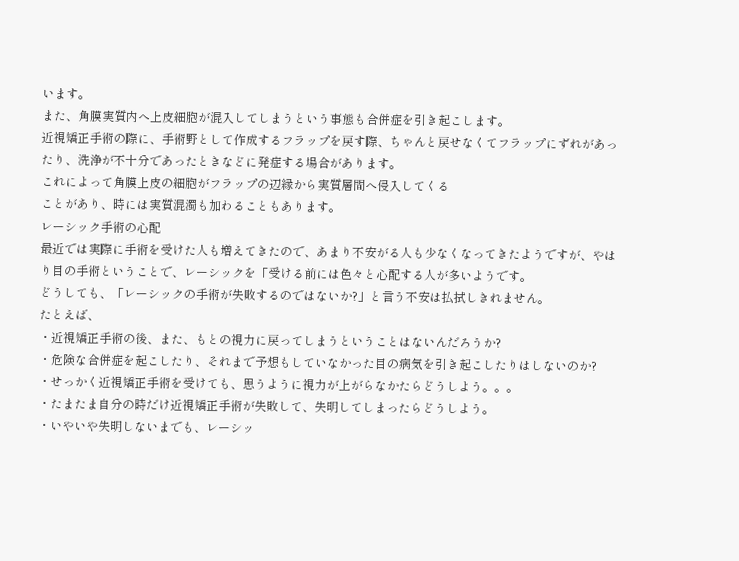います。
また、角膜実質内へ上皮細胞が混入してしまうという事態も合併症を引き起こします。
近視矯正手術の際に、手術野として作成するフラップを戻す際、ちゃんと戻せなくてフラップにずれがあったり、洗浄が不十分であったときなどに発症する場合があります。
これによって角膜上皮の細胞がフラップの辺縁から実質層間へ侵入してくる
ことがあり、時には実質混濁も加わることもあります。
レーシック手術の心配
最近では実際に手術を受けた人も増えてきたので、あまり不安がる人も少なくなってきたようですが、やはり目の手術ということで、レーシックを「受ける前には色々と心配する人が多いようです。
どうしても、「レーシックの手術が失敗するのではないか?」と言う不安は払拭しきれません。
たとえば、
・近視矯正手術の後、また、もとの視力に戻ってしまうということはないんだろうか?
・危険な合併症を起こしたり、それまで予想もしていなかった目の病気を引き起こしたりはしないのか?
・せっかく近視矯正手術を受けても、思うように視力が上がらなかたらどうしよう。。。
・たまたま自分の時だけ近視矯正手術が失敗して、失明してしまったらどうしよう。
・いやいや失明しないまでも、レーシッ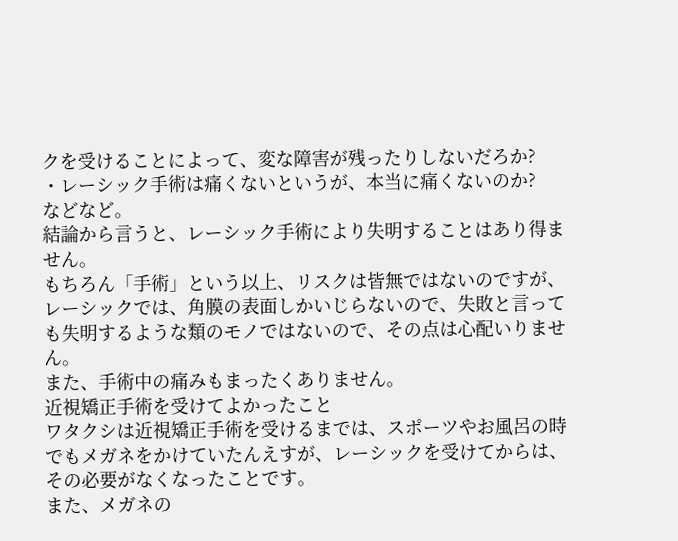クを受けることによって、変な障害が残ったりしないだろか?
・レーシック手術は痛くないというが、本当に痛くないのか?
などなど。
結論から言うと、レーシック手術により失明することはあり得ません。
もちろん「手術」という以上、リスクは皆無ではないのですが、レーシックでは、角膜の表面しかいじらないので、失敗と言っても失明するような類のモノではないので、その点は心配いりません。
また、手術中の痛みもまったくありません。
近視矯正手術を受けてよかったこと
ワタクシは近視矯正手術を受けるまでは、スポーツやお風呂の時でもメガネをかけていたんえすが、レーシックを受けてからは、その必要がなくなったことです。
また、メガネの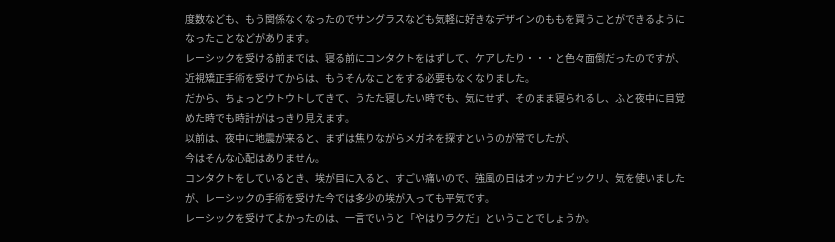度数なども、もう関係なくなったのでサングラスなども気軽に好きなデザインのももを買うことができるようになったことなどがあります。
レーシックを受ける前までは、寝る前にコンタクトをはずして、ケアしたり・・・と色々面倒だったのですが、近視矯正手術を受けてからは、もうそんなことをする必要もなくなりました。
だから、ちょっとウトウトしてきて、うたた寝したい時でも、気にせず、そのまま寝られるし、ふと夜中に目覚めた時でも時計がはっきり見えます。
以前は、夜中に地震が来ると、まずは焦りながらメガネを探すというのが常でしたが、
今はそんな心配はありません。
コンタクトをしているとき、埃が目に入ると、すごい痛いので、強風の日はオッカナビックリ、気を使いましたが、レーシックの手術を受けた今では多少の埃が入っても平気です。
レーシックを受けてよかったのは、一言でいうと「やはりラクだ」ということでしょうか。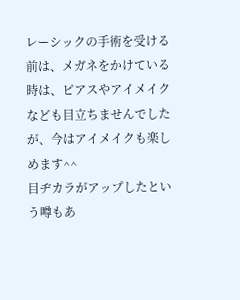レーシックの手術を受ける前は、メガネをかけている時は、ピアスやアイメイクなども目立ちませんでしたが、今はアイメイクも楽しめます^^
目ヂカラがアップしたという噂もあ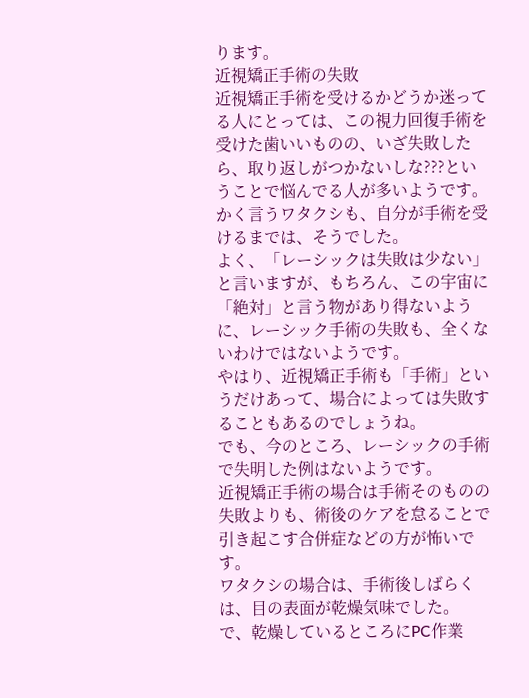ります。
近視矯正手術の失敗
近視矯正手術を受けるかどうか迷ってる人にとっては、この視力回復手術を受けた歯いいものの、いざ失敗したら、取り返しがつかないしな???ということで悩んでる人が多いようです。
かく言うワタクシも、自分が手術を受けるまでは、そうでした。
よく、「レーシックは失敗は少ない」と言いますが、もちろん、この宇宙に「絶対」と言う物があり得ないように、レーシック手術の失敗も、全くないわけではないようです。
やはり、近視矯正手術も「手術」というだけあって、場合によっては失敗することもあるのでしょうね。
でも、今のところ、レーシックの手術で失明した例はないようです。
近視矯正手術の場合は手術そのものの失敗よりも、術後のケアを怠ることで引き起こす合併症などの方が怖いです。
ワタクシの場合は、手術後しばらくは、目の表面が乾燥気味でした。
で、乾燥しているところにPC作業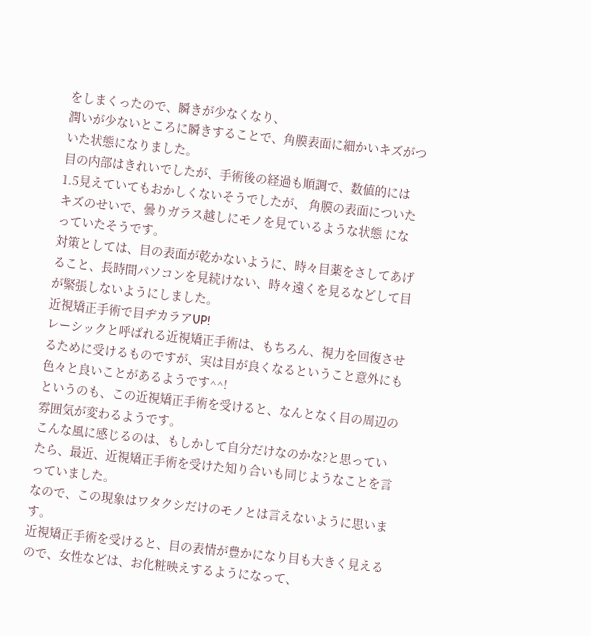をしまくったので、瞬きが少なくなり、
潤いが少ないところに瞬きすることで、角膜表面に細かいキズがついた状態になりました。
目の内部はきれいでしたが、手術後の経過も順調で、数値的には1.5見えていてもおかしくないそうでしたが、 角膜の表面についたキズのせいで、曇りガラス越しにモノを見ているような状態 になっていたそうです。
対策としては、目の表面が乾かないように、時々目薬をさしてあげること、長時間パソコンを見続けない、時々遠くを見るなどして目が緊張しないようにしました。
近視矯正手術で目ヂカラアUP!
レーシックと呼ばれる近視矯正手術は、もちろん、視力を回復させるために受けるものですが、実は目が良くなるということ意外にも色々と良いことがあるようです^^!
というのも、この近視矯正手術を受けると、なんとなく目の周辺の雰囲気が変わるようです。
こんな風に感じるのは、もしかして自分だけなのかな?と思っていたら、最近、近視矯正手術を受けた知り合いも同じようなことを言っていました。
なので、この現象はワタクシだけのモノとは言えないように思います。
近視矯正手術を受けると、目の表情が豊かになり目も大きく見えるので、女性などは、お化粧映えするようになって、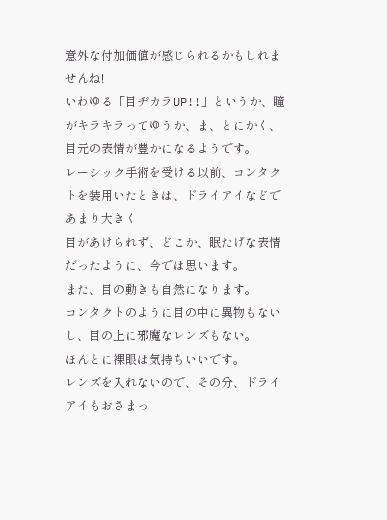意外な付加価値が感じられるかもしれませんね!
いわゆる「目ヂカラUP!!」というか、瞳がキラキラってゆうか、ま、とにかく、目元の表情が豊かになるようです。
レーシック手術を受ける以前、コンタクトを装用いたときは、ドライアイなどであまり大きく
目があけられず、どこか、眠たげな表情だったように、今では思います。
また、目の動きも自然になります。
コンタクトのように目の中に異物もないし、目の上に邪魔なレンズもない。
ほんとに裸眼は気持ちいいです。
レンズを入れないので、その分、ドライアイもおさまっ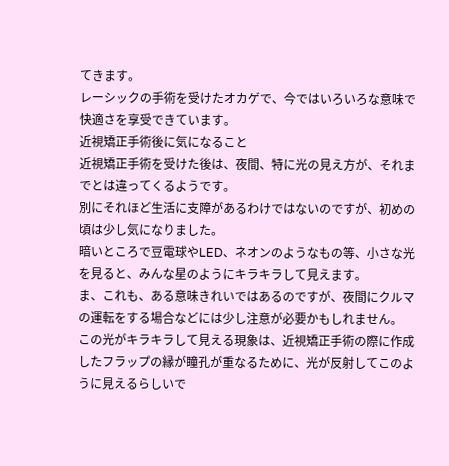てきます。
レーシックの手術を受けたオカゲで、今ではいろいろな意味で快適さを享受できています。
近視矯正手術後に気になること
近視矯正手術を受けた後は、夜間、特に光の見え方が、それまでとは違ってくるようです。
別にそれほど生活に支障があるわけではないのですが、初めの頃は少し気になりました。
暗いところで豆電球やLED、ネオンのようなもの等、小さな光を見ると、みんな星のようにキラキラして見えます。
ま、これも、ある意味きれいではあるのですが、夜間にクルマの運転をする場合などには少し注意が必要かもしれません。
この光がキラキラして見える現象は、近視矯正手術の際に作成したフラップの縁が瞳孔が重なるために、光が反射してこのように見えるらしいで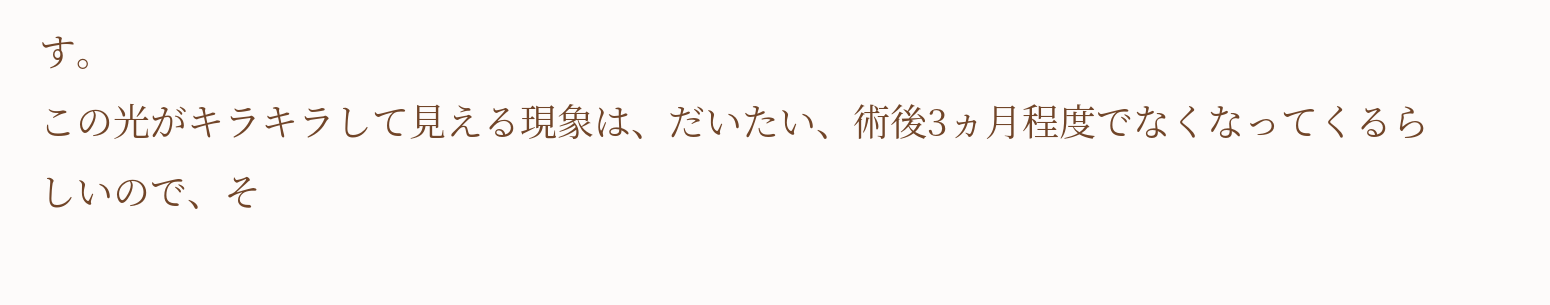す。
この光がキラキラして見える現象は、だいたい、術後3ヵ月程度でなくなってくるらしいので、そ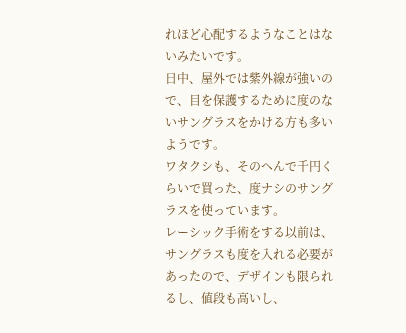れほど心配するようなことはないみたいです。
日中、屋外では紫外線が強いので、目を保護するために度のないサングラスをかける方も多いようです。
ワタクシも、そのへんで千円くらいで買った、度ナシのサングラスを使っています。
レーシック手術をする以前は、サングラスも度を入れる必要があったので、デザインも限られるし、値段も高いし、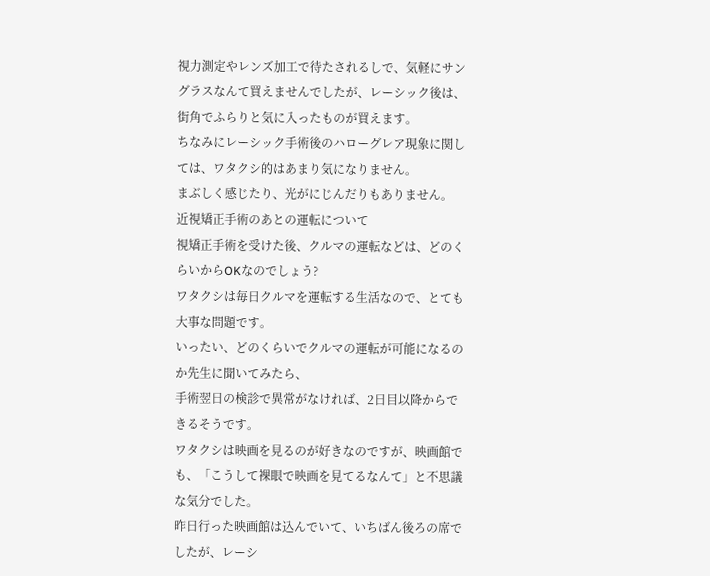視力測定やレンズ加工で待たされるしで、気軽にサングラスなんて買えませんでしたが、レーシック後は、街角でふらりと気に入ったものが買えます。
ちなみにレーシック手術後のハローグレア現象に関しては、ワタクシ的はあまり気になりません。
まぶしく感じたり、光がにじんだりもありません。
近視矯正手術のあとの運転について
視矯正手術を受けた後、クルマの運転などは、どのくらいからOKなのでしょう?
ワタクシは毎日クルマを運転する生活なので、とても大事な問題です。
いったい、どのくらいでクルマの運転が可能になるのか先生に聞いてみたら、
手術翌日の検診で異常がなければ、2日目以降からできるそうです。
ワタクシは映画を見るのが好きなのですが、映画館でも、「こうして裸眼で映画を見てるなんて」と不思議な気分でした。
昨日行った映画館は込んでいて、いちばん後ろの席でしたが、レーシ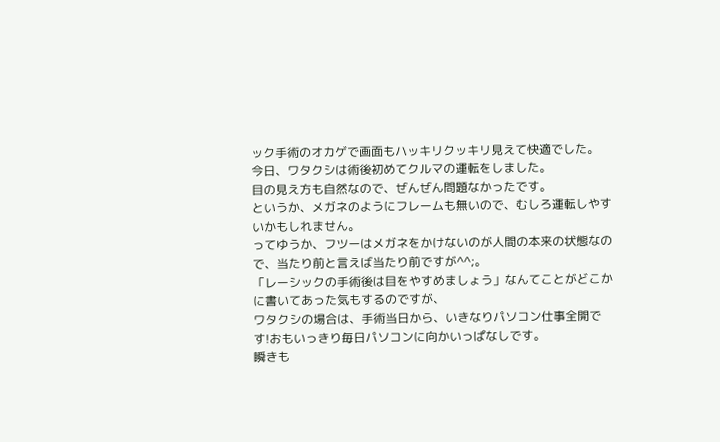ック手術のオカゲで画面もハッキリクッキリ見えて快適でした。
今日、ワタクシは術後初めてクルマの運転をしました。
目の見え方も自然なので、ぜんぜん問題なかったです。
というか、メガネのようにフレームも無いので、むしろ運転しやすいかもしれません。
ってゆうか、フツーはメガネをかけないのが人間の本来の状態なので、当たり前と言えば当たり前ですが^^;。
「レーシックの手術後は目をやすめましょう」なんてことがどこかに書いてあった気もするのですが、
ワタクシの場合は、手術当日から、いきなりパソコン仕事全開です!おもいっきり毎日パソコンに向かいっぱなしです。
瞬きも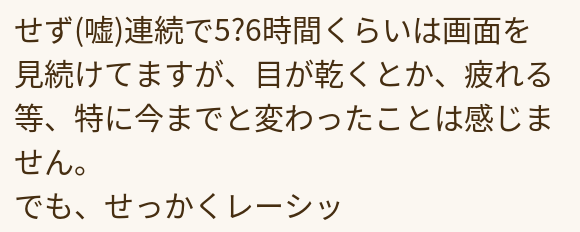せず(嘘)連続で5?6時間くらいは画面を見続けてますが、目が乾くとか、疲れる等、特に今までと変わったことは感じません。
でも、せっかくレーシッ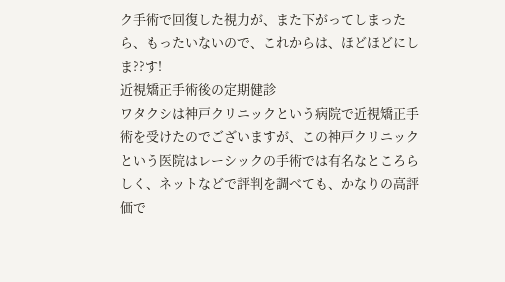ク手術で回復した視力が、また下がってしまったら、もったいないので、これからは、ほどほどにしま??す!
近視矯正手術後の定期健診
ワタクシは神戸クリニックという病院で近視矯正手術を受けたのでございますが、この神戸クリニックという医院はレーシックの手術では有名なところらしく、ネットなどで評判を調べても、かなりの高評価で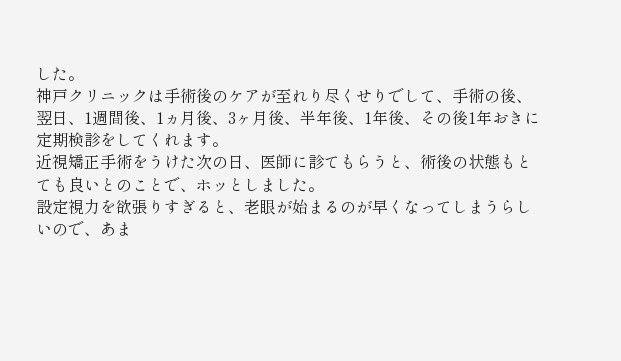した。
神戸クリニックは手術後のケアが至れり尽くせりでして、手術の後、翌日、1週間後、1ヵ月後、3ヶ月後、半年後、1年後、その後1年おきに定期検診をしてくれます。
近視矯正手術をうけた次の日、医師に診てもらうと、術後の状態もとても良いとのことで、ホッとしました。
設定視力を欲張りすぎると、老眼が始まるのが早くなってしまうらしいので、あま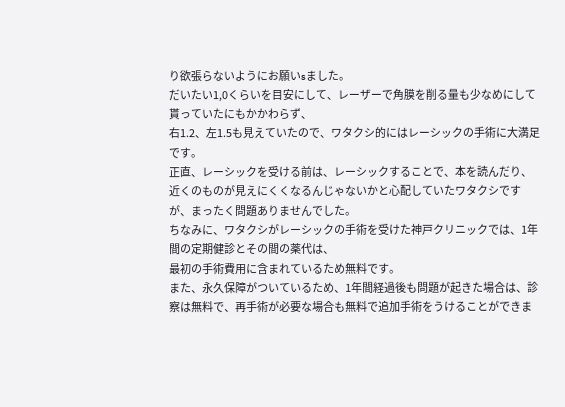り欲張らないようにお願いsました。
だいたい1,0くらいを目安にして、レーザーで角膜を削る量も少なめにして貰っていたにもかかわらず、
右1.2、左1.5も見えていたので、ワタクシ的にはレーシックの手術に大満足です。
正直、レーシックを受ける前は、レーシックすることで、本を読んだり、
近くのものが見えにくくなるんじゃないかと心配していたワタクシですが、まったく問題ありませんでした。
ちなみに、ワタクシがレーシックの手術を受けた神戸クリニックでは、1年間の定期健診とその間の薬代は、
最初の手術費用に含まれているため無料です。
また、永久保障がついているため、1年間経過後も問題が起きた場合は、診察は無料で、再手術が必要な場合も無料で追加手術をうけることができま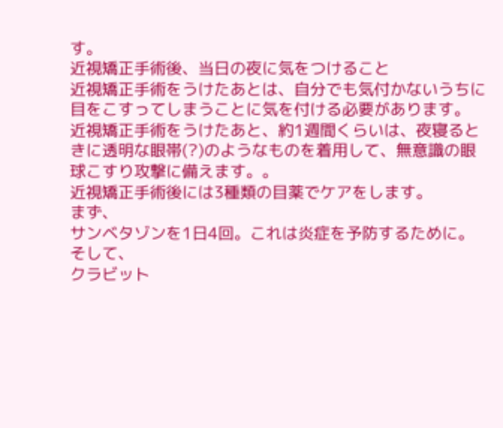す。
近視矯正手術後、当日の夜に気をつけること
近視矯正手術をうけたあとは、自分でも気付かないうちに目をこすってしまうことに気を付ける必要があります。
近視矯正手術をうけたあと、約1週間くらいは、夜寝るときに透明な眼帯(?)のようなものを着用して、無意識の眼球こすり攻撃に備えます。。
近視矯正手術後には3種類の目薬でケアをします。
まず、
サンベタゾンを1日4回。これは炎症を予防するために。
そして、
クラビット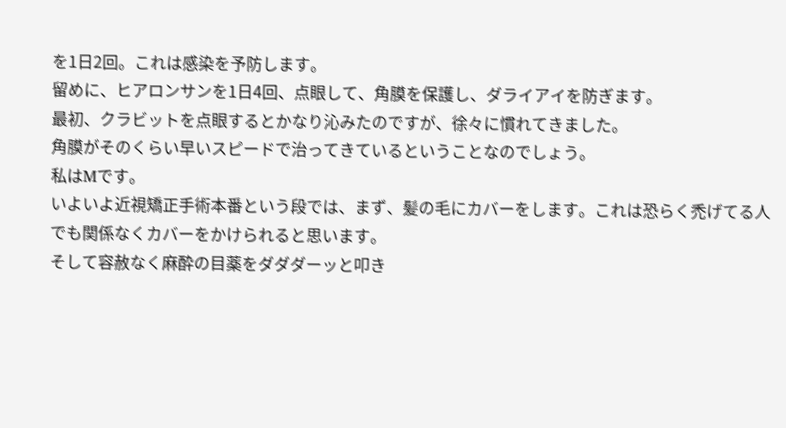を1日2回。これは感染を予防します。
留めに、ヒアロンサンを1日4回、点眼して、角膜を保護し、ダライアイを防ぎます。
最初、クラビットを点眼するとかなり沁みたのですが、徐々に慣れてきました。
角膜がそのくらい早いスピードで治ってきているということなのでしょう。
私はMです。
いよいよ近視矯正手術本番という段では、まず、髪の毛にカバーをします。これは恐らく禿げてる人でも関係なくカバーをかけられると思います。
そして容赦なく麻酔の目薬をダダダーッと叩き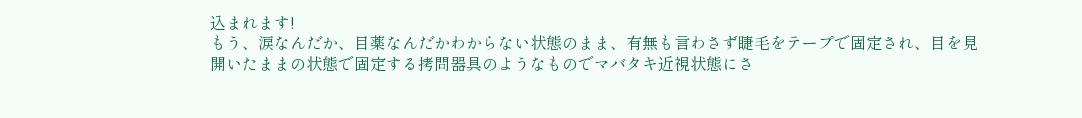込まれます!
もう、涙なんだか、目薬なんだかわからない状態のまま、有無も言わさず睫毛をテープで固定され、目を見開いたままの状態で固定する拷問器具のようなものでマバタキ近視状態にさ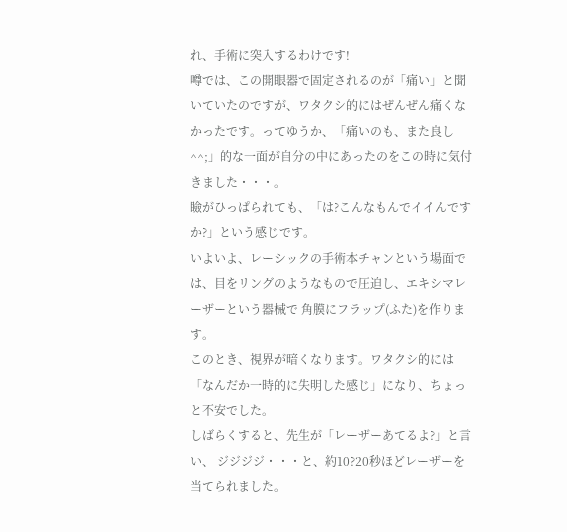れ、手術に突入するわけです!
噂では、この開眼器で固定されるのが「痛い」と聞いていたのですが、ワタクシ的にはぜんぜん痛くなかったです。ってゆうか、「痛いのも、また良し^^;」的な一面が自分の中にあったのをこの時に気付きました・・・。
瞼がひっぱられても、「は?こんなもんでイイんですか?」という感じです。
いよいよ、レーシックの手術本チャンという場面では、目をリングのようなもので圧迫し、エキシマレーザーという器械で 角膜にフラップ(ふた)を作ります。
このとき、視界が暗くなります。ワタクシ的には「なんだか一時的に失明した感じ」になり、ちょっと不安でした。
しばらくすると、先生が「レーザーあてるよ?」と言い、 ジジジジ・・・と、約10?20秒ほどレーザーを当てられました。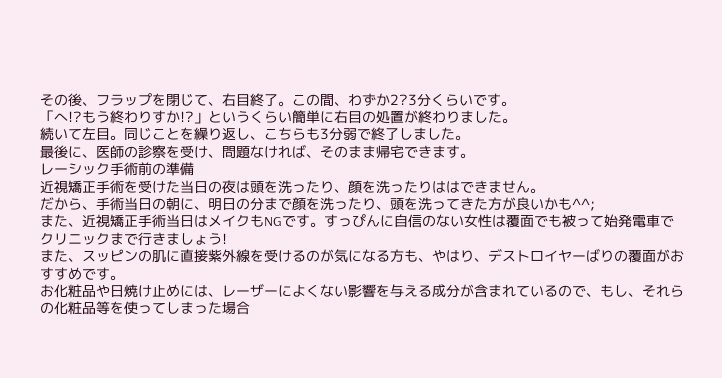その後、フラップを閉じて、右目終了。この間、わずか2?3分くらいです。
「へ!?もう終わりすか!?」というくらい簡単に右目の処置が終わりました。
続いて左目。同じことを繰り返し、こちらも3分弱で終了しました。
最後に、医師の診察を受け、問題なければ、そのまま帰宅できます。
レーシック手術前の準備
近視矯正手術を受けた当日の夜は頭を洗ったり、顔を洗ったりははできません。
だから、手術当日の朝に、明日の分まで顔を洗ったり、頭を洗ってきた方が良いかも^^;
また、近視矯正手術当日はメイクもNGです。すっぴんに自信のない女性は覆面でも被って始発電車でクリニックまで行きましょう!
また、スッピンの肌に直接紫外線を受けるのが気になる方も、やはり、デストロイヤーばりの覆面がおすすめです。
お化粧品や日焼け止めには、レーザーによくない影響を与える成分が含まれているので、もし、それらの化粧品等を使ってしまった場合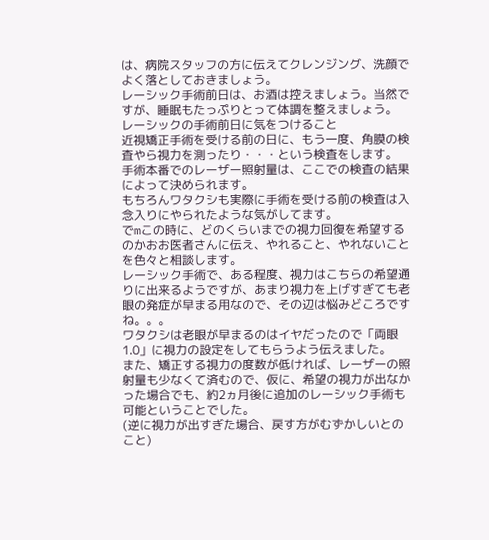は、病院スタッフの方に伝えてクレンジング、洗顔でよく落としておきましょう。
レーシック手術前日は、お酒は控えましょう。当然ですが、睡眠もたっぷりとって体調を整えましょう。
レーシックの手術前日に気をつけること
近視矯正手術を受ける前の日に、もう一度、角膜の検査やら視力を測ったり・・・という検査をします。
手術本番でのレーザー照射量は、ここでの検査の結果によって決められます。
もちろんワタクシも実際に手術を受ける前の検査は入念入りにやられたような気がしてます。
でmこの時に、どのくらいまでの視力回復を希望するのかおお医者さんに伝え、やれること、やれないことを色々と相談します。
レーシック手術で、ある程度、視力はこちらの希望通りに出来るようですが、あまり視力を上げすぎても老眼の発症が早まる用なので、その辺は悩みどころですね。。。
ワタクシは老眼が早まるのはイヤだったので「両眼1.0」に視力の設定をしてもらうよう伝えました。
また、矯正する視力の度数が低ければ、レーザーの照射量も少なくて済むので、仮に、希望の視力が出なかった場合でも、約2ヵ月後に追加のレーシック手術も可能ということでした。
(逆に視力が出すぎた場合、戻す方がむずかしいとのこと)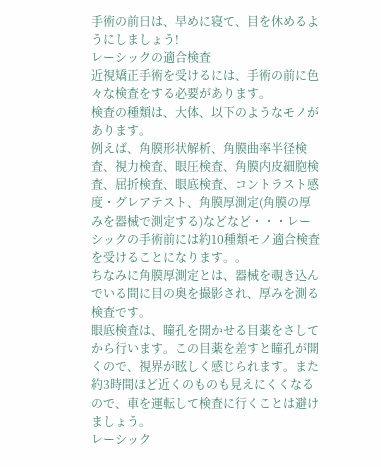手術の前日は、早めに寝て、目を休めるようにしましょう!
レーシックの適合検査
近視矯正手術を受けるには、手術の前に色々な検査をする必要があります。
検査の種類は、大体、以下のようなモノがあります。
例えば、角膜形状解析、角膜曲率半径検査、視力検査、眼圧検査、角膜内皮細胞検査、屈折検査、眼底検査、コントラスト感度・グレアテスト、角膜厚測定(角膜の厚みを器械で測定する)などなど・・・レーシックの手術前には約10種類モノ適合検査を受けることになります。。
ちなみに角膜厚測定とは、器械を覗き込んでいる間に目の奥を撮影され、厚みを測る検査です。
眼底検査は、瞳孔を開かせる目薬をさしてから行います。この目薬を差すと瞳孔が開くので、視界が眩しく感じられます。また約3時間ほど近くのものも見えにくくなるので、車を運転して検査に行くことは避けましょう。
レーシック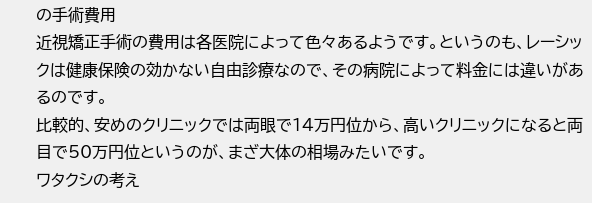の手術費用
近視矯正手術の費用は各医院によって色々あるようです。というのも、レーシックは健康保険の効かない自由診療なので、その病院によって料金には違いがあるのです。
比較的、安めのクリニックでは両眼で14万円位から、高いクリニックになると両目で50万円位というのが、まざ大体の相場みたいです。
ワタクシの考え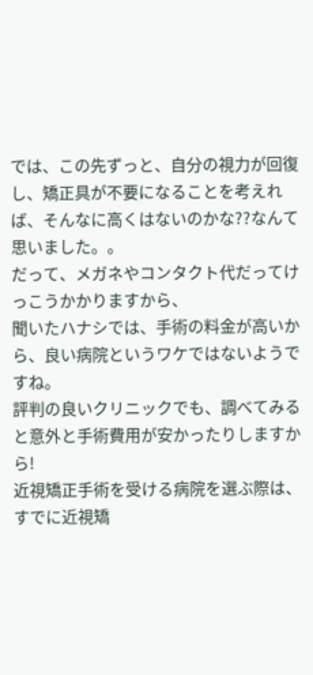では、この先ずっと、自分の視力が回復し、矯正具が不要になることを考えれば、そんなに高くはないのかな??なんて思いました。。
だって、メガネやコンタクト代だってけっこうかかりますから、
聞いたハナシでは、手術の料金が高いから、良い病院というワケではないようですね。
評判の良いクリニックでも、調べてみると意外と手術費用が安かったりしますから!
近視矯正手術を受ける病院を選ぶ際は、すでに近視矯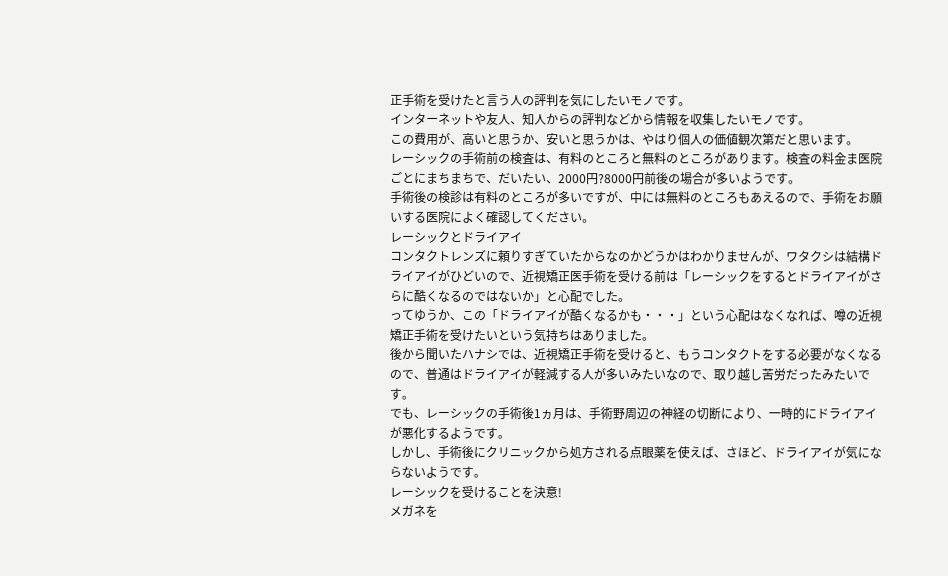正手術を受けたと言う人の評判を気にしたいモノです。
インターネットや友人、知人からの評判などから情報を収集したいモノです。
この費用が、高いと思うか、安いと思うかは、やはり個人の価値観次第だと思います。
レーシックの手術前の検査は、有料のところと無料のところがあります。検査の料金ま医院ごとにまちまちで、だいたい、2000円?8000円前後の場合が多いようです。
手術後の検診は有料のところが多いですが、中には無料のところもあえるので、手術をお願いする医院によく確認してください。
レーシックとドライアイ
コンタクトレンズに頼りすぎていたからなのかどうかはわかりませんが、ワタクシは結構ドライアイがひどいので、近視矯正医手術を受ける前は「レーシックをするとドライアイがさらに酷くなるのではないか」と心配でした。
ってゆうか、この「ドライアイが酷くなるかも・・・」という心配はなくなれば、噂の近視矯正手術を受けたいという気持ちはありました。
後から聞いたハナシでは、近視矯正手術を受けると、もうコンタクトをする必要がなくなるので、普通はドライアイが軽減する人が多いみたいなので、取り越し苦労だったみたいです。
でも、レーシックの手術後1ヵ月は、手術野周辺の神経の切断により、一時的にドライアイが悪化するようです。
しかし、手術後にクリニックから処方される点眼薬を使えば、さほど、ドライアイが気にならないようです。
レーシックを受けることを決意!
メガネを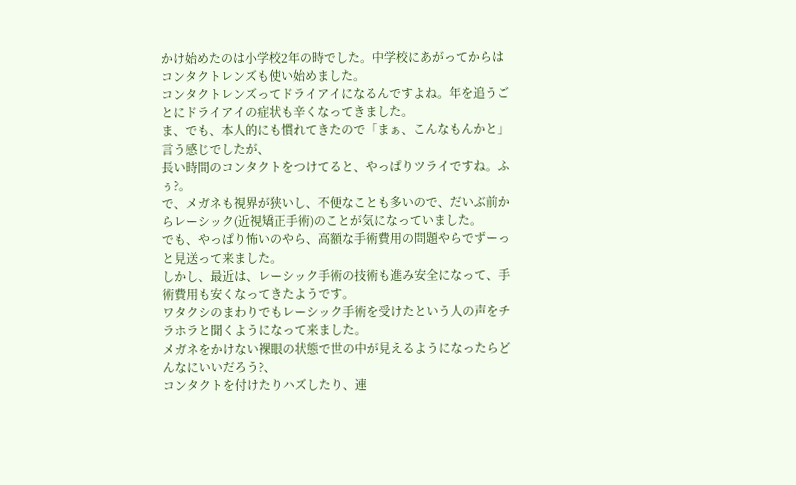かけ始めたのは小学校2年の時でした。中学校にあがってからはコンタクトレンズも使い始めました。
コンタクトレンズってドライアイになるんですよね。年を追うごとにドライアイの症状も辛くなってきました。
ま、でも、本人的にも慣れてきたので「まぁ、こんなもんかと」言う感じでしたが、
長い時間のコンタクトをつけてると、やっぱりツライですね。ふぅ?。
で、メガネも視界が狭いし、不便なことも多いので、だいぶ前からレーシック(近視矯正手術)のことが気になっていました。
でも、やっぱり怖いのやら、高額な手術費用の問題やらでずーっと見送って来ました。
しかし、最近は、レーシック手術の技術も進み安全になって、手術費用も安くなってきたようです。
ワタクシのまわりでもレーシック手術を受けたという人の声をチラホラと聞くようになって来ました。
メガネをかけない裸眼の状態で世の中が見えるようになったらどんなにいいだろう?、
コンタクトを付けたりハズしたり、連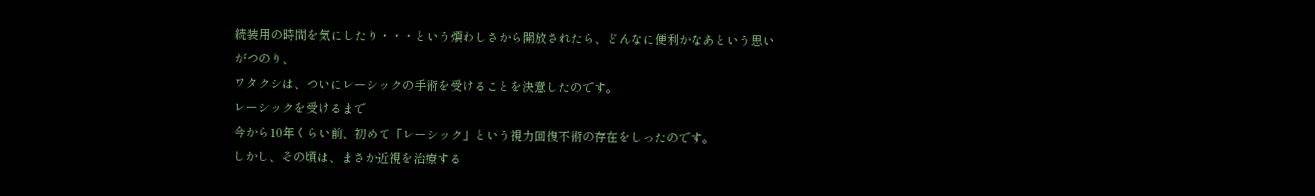続装用の時間を気にしたり・・・という煩わしさから開放されたら、どんなに便利かなあという思いがつのり、
ワタクシは、ついにレーシックの手術を受けることを決意したのです。
レーシックを受けるまで
今から10年くらい前、初めて「レーシック」という視力回復不術の存在をしったのです。
しかし、その頃は、まさか近視を治療する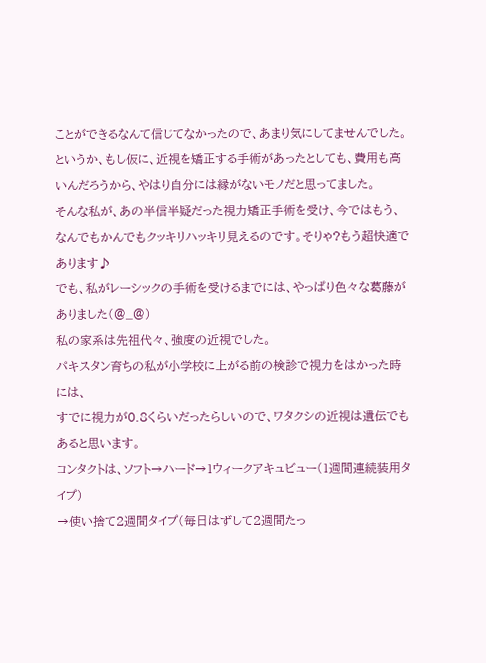ことができるなんて信じてなかったので、あまり気にしてませんでした。というか、もし仮に、近視を矯正する手術があったとしても、費用も高いんだろうから、やはり自分には縁がないモノだと思ってました。
そんな私が、あの半信半疑だった視力矯正手術を受け、今ではもう、なんでもかんでもクッキリハッキリ見えるのです。そりゃ?もう超快適であります♪
でも、私がレーシックの手術を受けるまでには、やっぱり色々な葛藤がありました(@_@)
私の家系は先祖代々、強度の近視でした。
パキスタン育ちの私が小学校に上がる前の検診で視力をはかった時には、
すでに視力が0.8くらいだったらしいので、ワタクシの近視は遺伝でもあると思います。
コンタクトは、ソフト→ハード→1ウィークアキュビュー(1週間連続装用タイプ)
→使い捨て2週間タイプ(毎日はずして2週間たっ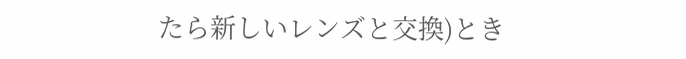たら新しいレンズと交換)とき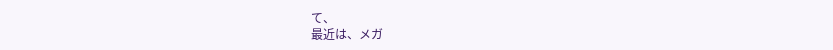て、
最近は、メガ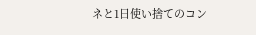ネと1日使い捨てのコン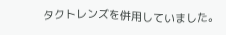タクトレンズを併用していました。